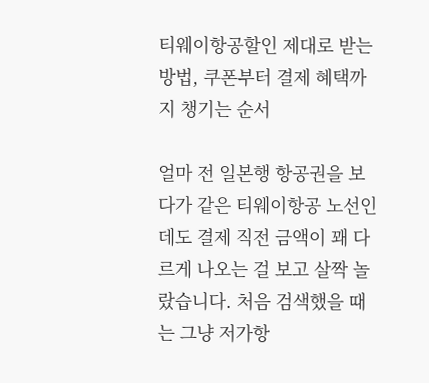티웨이항공할인 제대로 받는 방법, 쿠폰부터 결제 혜택까지 챙기는 순서

얼마 전 일본행 항공권을 보다가 같은 티웨이항공 노선인데도 결제 직전 금액이 꽤 다르게 나오는 걸 보고 살짝 놀랐습니다. 처음 검색했을 때는 그냥 저가항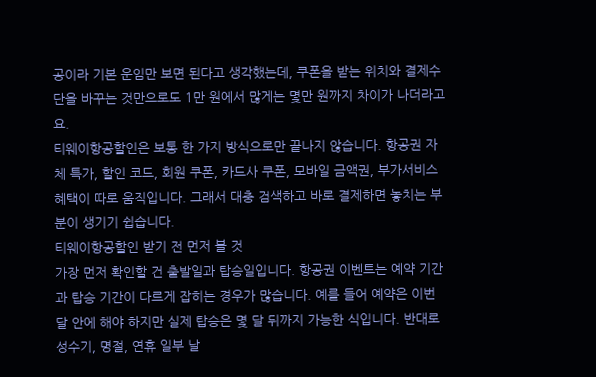공이라 기본 운임만 보면 된다고 생각했는데, 쿠폰을 받는 위치와 결제수단을 바꾸는 것만으로도 1만 원에서 많게는 몇만 원까지 차이가 나더라고요.
티웨이항공할인은 보통 한 가지 방식으로만 끝나지 않습니다. 항공권 자체 특가, 할인 코드, 회원 쿠폰, 카드사 쿠폰, 모바일 금액권, 부가서비스 혜택이 따로 움직입니다. 그래서 대충 검색하고 바로 결제하면 놓치는 부분이 생기기 쉽습니다.
티웨이항공할인 받기 전 먼저 볼 것
가장 먼저 확인할 건 출발일과 탑승일입니다. 항공권 이벤트는 예약 기간과 탑승 기간이 다르게 잡히는 경우가 많습니다. 예를 들어 예약은 이번 달 안에 해야 하지만 실제 탑승은 몇 달 뒤까지 가능한 식입니다. 반대로 성수기, 명절, 연휴 일부 날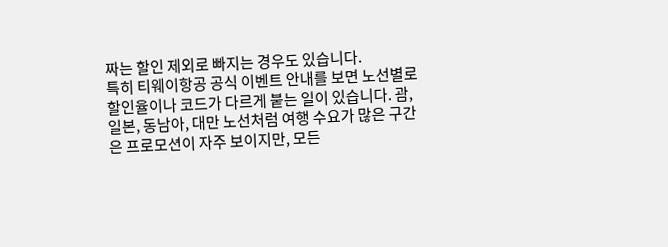짜는 할인 제외로 빠지는 경우도 있습니다.
특히 티웨이항공 공식 이벤트 안내를 보면 노선별로 할인율이나 코드가 다르게 붙는 일이 있습니다. 괌, 일본, 동남아, 대만 노선처럼 여행 수요가 많은 구간은 프로모션이 자주 보이지만, 모든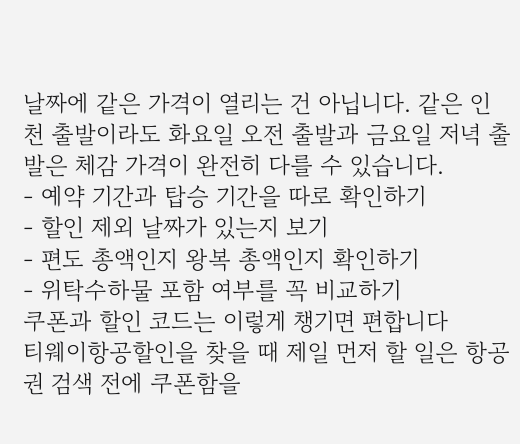날짜에 같은 가격이 열리는 건 아닙니다. 같은 인천 출발이라도 화요일 오전 출발과 금요일 저녁 출발은 체감 가격이 완전히 다를 수 있습니다.
- 예약 기간과 탑승 기간을 따로 확인하기
- 할인 제외 날짜가 있는지 보기
- 편도 총액인지 왕복 총액인지 확인하기
- 위탁수하물 포함 여부를 꼭 비교하기
쿠폰과 할인 코드는 이렇게 챙기면 편합니다
티웨이항공할인을 찾을 때 제일 먼저 할 일은 항공권 검색 전에 쿠폰함을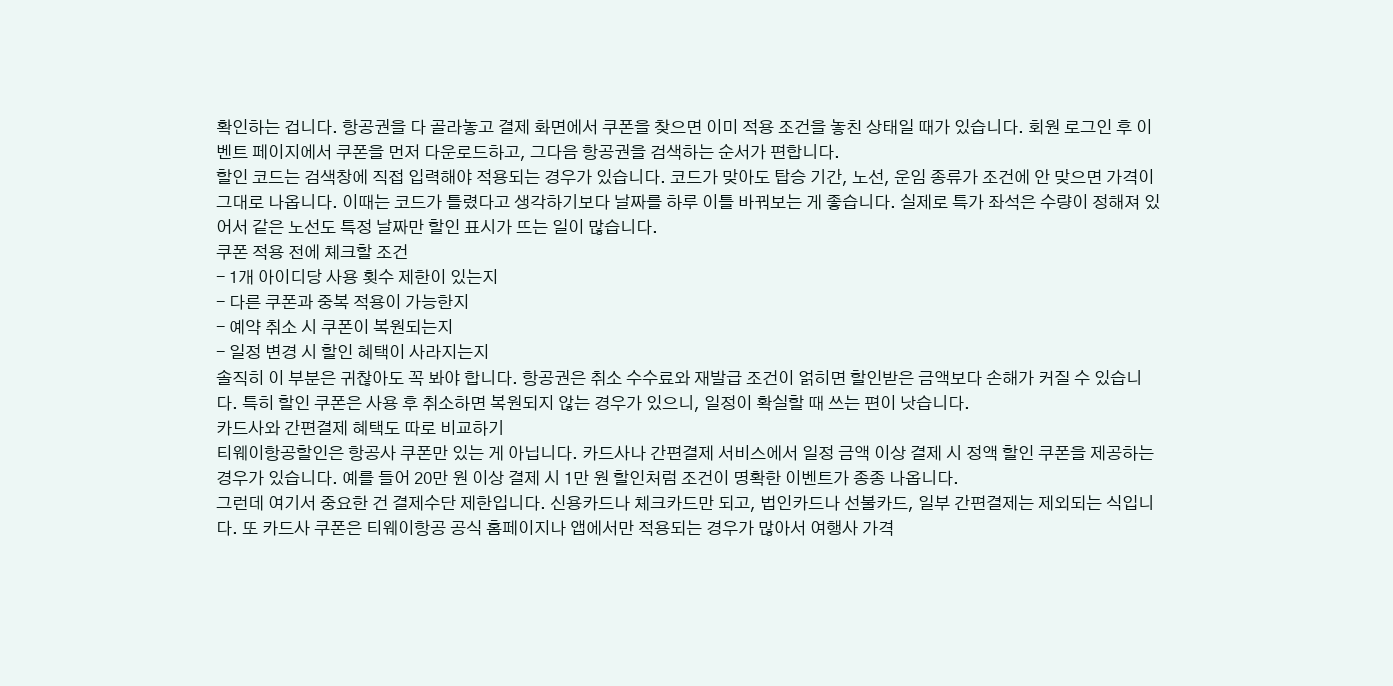확인하는 겁니다. 항공권을 다 골라놓고 결제 화면에서 쿠폰을 찾으면 이미 적용 조건을 놓친 상태일 때가 있습니다. 회원 로그인 후 이벤트 페이지에서 쿠폰을 먼저 다운로드하고, 그다음 항공권을 검색하는 순서가 편합니다.
할인 코드는 검색창에 직접 입력해야 적용되는 경우가 있습니다. 코드가 맞아도 탑승 기간, 노선, 운임 종류가 조건에 안 맞으면 가격이 그대로 나옵니다. 이때는 코드가 틀렸다고 생각하기보다 날짜를 하루 이틀 바꿔보는 게 좋습니다. 실제로 특가 좌석은 수량이 정해져 있어서 같은 노선도 특정 날짜만 할인 표시가 뜨는 일이 많습니다.
쿠폰 적용 전에 체크할 조건
- 1개 아이디당 사용 횟수 제한이 있는지
- 다른 쿠폰과 중복 적용이 가능한지
- 예약 취소 시 쿠폰이 복원되는지
- 일정 변경 시 할인 혜택이 사라지는지
솔직히 이 부분은 귀찮아도 꼭 봐야 합니다. 항공권은 취소 수수료와 재발급 조건이 얽히면 할인받은 금액보다 손해가 커질 수 있습니다. 특히 할인 쿠폰은 사용 후 취소하면 복원되지 않는 경우가 있으니, 일정이 확실할 때 쓰는 편이 낫습니다.
카드사와 간편결제 혜택도 따로 비교하기
티웨이항공할인은 항공사 쿠폰만 있는 게 아닙니다. 카드사나 간편결제 서비스에서 일정 금액 이상 결제 시 정액 할인 쿠폰을 제공하는 경우가 있습니다. 예를 들어 20만 원 이상 결제 시 1만 원 할인처럼 조건이 명확한 이벤트가 종종 나옵니다.
그런데 여기서 중요한 건 결제수단 제한입니다. 신용카드나 체크카드만 되고, 법인카드나 선불카드, 일부 간편결제는 제외되는 식입니다. 또 카드사 쿠폰은 티웨이항공 공식 홈페이지나 앱에서만 적용되는 경우가 많아서 여행사 가격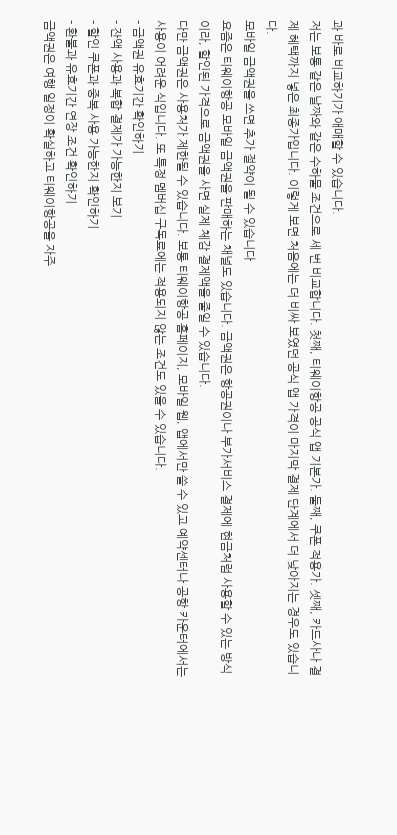과 바로 비교하기가 애매할 수 있습니다.
저는 보통 같은 날짜와 같은 수하물 조건으로 세 번 비교합니다. 첫째, 티웨이항공 공식 앱 기본가. 둘째, 쿠폰 적용가. 셋째, 카드사나 결제 혜택까지 넣은 최종가입니다. 이렇게 보면 처음에는 더 비싸 보였던 공식 앱 가격이 마지막 결제 단계에서 더 낮아지는 경우도 있습니다.
모바일 금액권을 쓰면 추가 절약이 될 수 있습니다
요즘은 티웨이항공 모바일 금액권을 판매하는 채널도 있습니다. 금액권은 항공권이나 부가서비스 결제에 현금처럼 사용할 수 있는 방식이라, 할인된 가격으로 금액권을 사면 실제 체감 결제액을 줄일 수 있습니다.
다만 금액권은 사용처가 제한될 수 있습니다. 보통 티웨이항공 홈페이지, 모바일 웹, 앱에서만 쓸 수 있고 예약센터나 공항 카운터에서는 사용이 어려운 식입니다. 또 특정 멤버십 구독료에는 적용되지 않는 조건도 있을 수 있습니다.
- 금액권 유효기간 확인하기
- 잔액 사용과 복합 결제가 가능한지 보기
- 할인 쿠폰과 중복 사용 가능한지 확인하기
- 환불과 유효기간 연장 조건 확인하기
금액권은 여행 일정이 확실하고 티웨이항공을 자주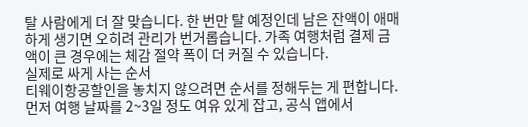탈 사람에게 더 잘 맞습니다. 한 번만 탈 예정인데 남은 잔액이 애매하게 생기면 오히려 관리가 번거롭습니다. 가족 여행처럼 결제 금액이 큰 경우에는 체감 절약 폭이 더 커질 수 있습니다.
실제로 싸게 사는 순서
티웨이항공할인을 놓치지 않으려면 순서를 정해두는 게 편합니다. 먼저 여행 날짜를 2~3일 정도 여유 있게 잡고, 공식 앱에서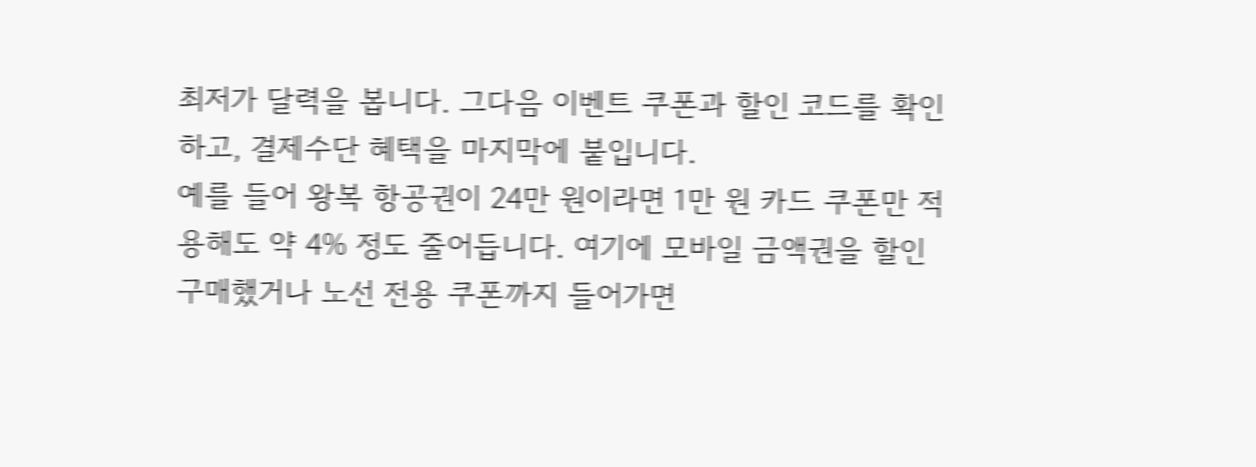최저가 달력을 봅니다. 그다음 이벤트 쿠폰과 할인 코드를 확인하고, 결제수단 혜택을 마지막에 붙입니다.
예를 들어 왕복 항공권이 24만 원이라면 1만 원 카드 쿠폰만 적용해도 약 4% 정도 줄어듭니다. 여기에 모바일 금액권을 할인 구매했거나 노선 전용 쿠폰까지 들어가면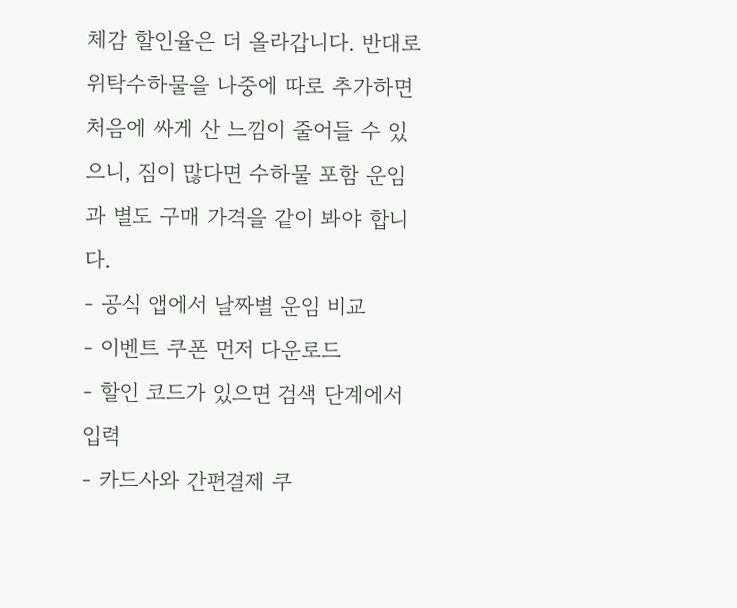체감 할인율은 더 올라갑니다. 반대로 위탁수하물을 나중에 따로 추가하면 처음에 싸게 산 느낌이 줄어들 수 있으니, 짐이 많다면 수하물 포함 운임과 별도 구매 가격을 같이 봐야 합니다.
- 공식 앱에서 날짜별 운임 비교
- 이벤트 쿠폰 먼저 다운로드
- 할인 코드가 있으면 검색 단계에서 입력
- 카드사와 간편결제 쿠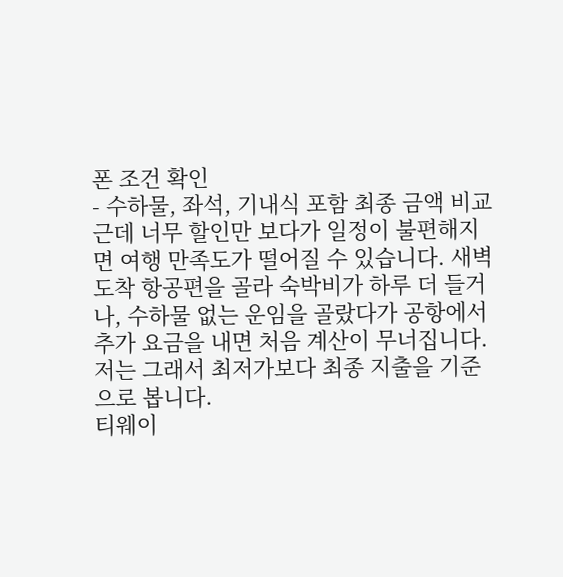폰 조건 확인
- 수하물, 좌석, 기내식 포함 최종 금액 비교
근데 너무 할인만 보다가 일정이 불편해지면 여행 만족도가 떨어질 수 있습니다. 새벽 도착 항공편을 골라 숙박비가 하루 더 들거나, 수하물 없는 운임을 골랐다가 공항에서 추가 요금을 내면 처음 계산이 무너집니다. 저는 그래서 최저가보다 최종 지출을 기준으로 봅니다.
티웨이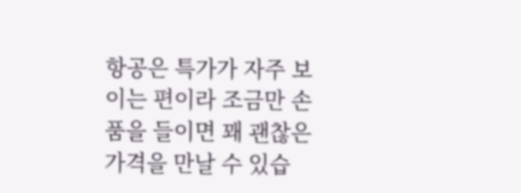항공은 특가가 자주 보이는 편이라 조금만 손품을 들이면 꽤 괜찮은 가격을 만날 수 있습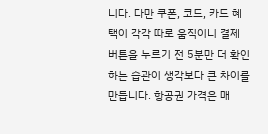니다. 다만 쿠폰, 코드, 카드 혜택이 각각 따로 움직이니 결제 버튼을 누르기 전 5분만 더 확인하는 습관이 생각보다 큰 차이를 만듭니다. 항공권 가격은 매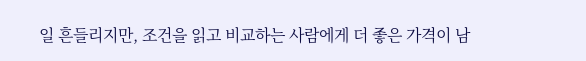일 흔들리지만, 조건을 읽고 비교하는 사람에게 더 좋은 가격이 남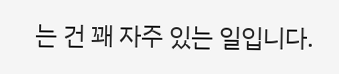는 건 꽤 자주 있는 일입니다.